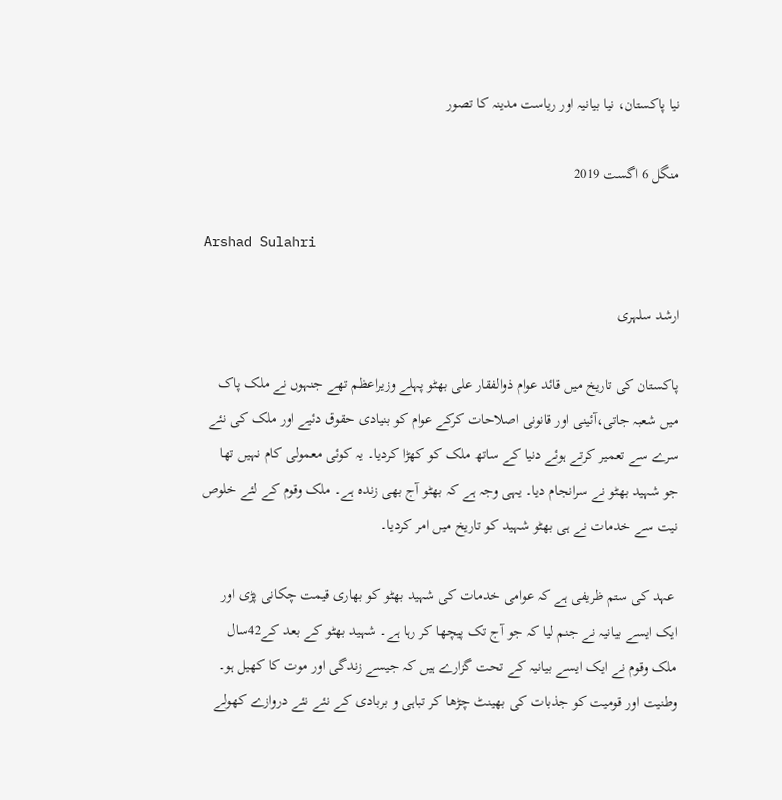نیا پاکستان، نیا بیانیہ اور ریاست مدینہ کا تصور

منگل 6 اگست 2019

Arshad Sulahri

ارشد سلہری

پاکستان کی تاریخ میں قائد عوام ذوالفقار علی بھٹو پہلے وزیراعظم تھے جنہوں نے ملک پاک میں شعبہ جاتی،آئینی اور قانونی اصلاحات کرکے عوام کو بنیادی حقوق دئیے اور ملک کی نئے سرے سے تعمیر کرتے ہوئے دنیا کے ساتھ ملک کو کھڑا کردیا۔ یہ کوئی معمولی کام نہیں تھا جو شہید بھٹو نے سرانجام دیا۔ یہی وجہ ہے کہ بھٹو آج بھی زندہ ہے۔ ملک وقوم کے لئے خلوص نیت سے خدمات نے ہی بھٹو شہید کو تاریخ میں امر کردیا۔

 عہد کی ستم ظریفی ہے کہ عوامی خدمات کی شہید بھٹو کو بھاری قیمت چکانی پڑی اور ایک ایسے بیانیہ نے جنم لیا کہ جو آج تک پیچھا کر رہا ہے۔ شہید بھٹو کے بعد کے42سال ملک وقوم نے ایک ایسے بیانیہ کے تحت گزارے ہیں کہ جیسے زندگی اور موت کا کھیل ہو۔ وطنیت اور قومیت کو جذبات کی بھینٹ چڑھا کر تباہی و بربادی کے نئے نئے دروازے کھولے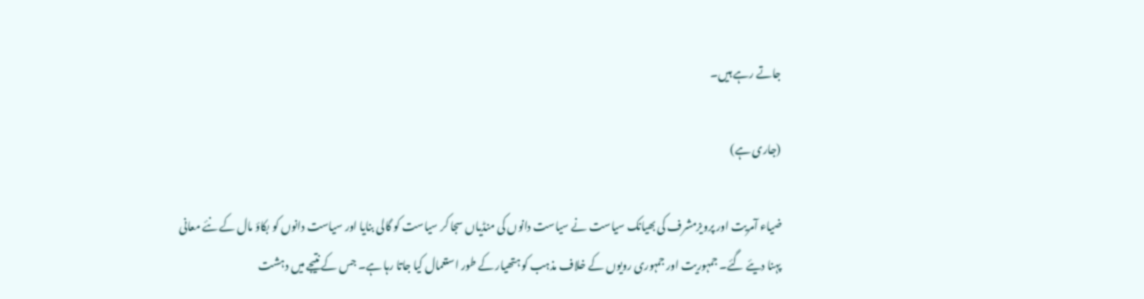جاتے رہے ہیں۔

(جاری ہے)

ضیاء آمریت اور پرویزمشرف کی بھیانک سیاست نے سیاست دانوں کی منڈیاں سجا کر سیاست کو گالی بنایا اور سیاست دانوں کو بکاؤ مال کے نئے معانی پہنا دیئے گئے۔ جمہوریت اور جمہوری رویوں کے خلاف مذہب کو ہتھیار کے طور استعمال کیا جاتا رہا ہے۔ جس کے نتیجے میں دہشت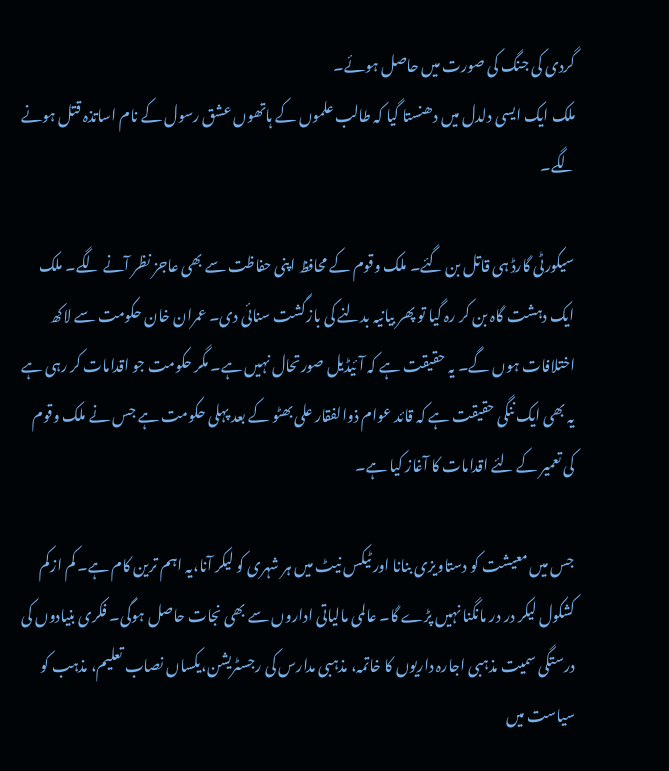گردی کی جنگ کی صورت میں حاصل ہوئے۔
ملک ایک ایسی دلدل میں دھنستا گیا کہ طالب علموں کے ہاتھوں عشق رسول کے نام اساتذہ قتل ہونے لگے۔

سیکورٹی گارڈ ہی قاتل بن گئے۔ ملک وقوم کے محافظ اپنی حفاظت سے بھی عاجز نظر آنے لگے۔ ملک ایک دہشت گاہ بن کر رہ گیا تو پھر بیانیہ بدلنے کی بازگشت سنائی دی۔ عمران خان حکومت سے لاکھ اختلافات ہوں گے۔ یہ حقیقت ہے کہ آئیڈیل صورتحال نہیں ہے۔ مگر حکومت جو اقدامات کر رہی ہے یہ بھی ایک ننگی حقیقت ہے کہ قائد عوام ذوالفقار علی بھٹو کے بعد پہلی حکومت ہے جس نے ملک وقوم کی تعمیر کے لئے اقدامات کا آغاز کیا ہے۔

جس میں معیشت کو دستاویزی بنانا اور ٹیکس نیٹ میں ہر شہری کو لیکر آنا،یہ اہم ترین کام ہے۔ کم ازکم کشکول لیکر در در مانگنا نہیں پڑے گا۔ عالمی مالیاتی اداروں سے بھی نجات حاصل ہوگی۔ فکری بنیادوں کی درستگی سمیت مذہبی اجارہ داریوں کا خاتمہ، مذہبی مدارس کی رجسٹریشن،یکساں نصاب تعلیم، مذہب کو سیاست میں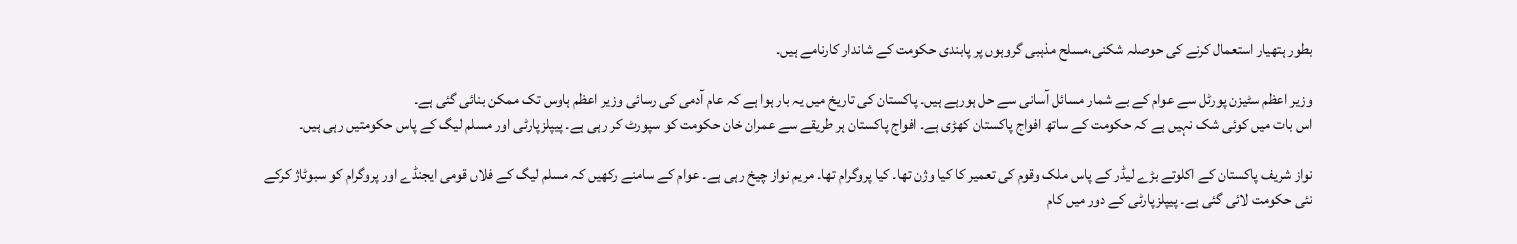بطور ہتھیار استعمال کرنے کی حوصلہ شکنی،مسلح مذہبی گروہوں پر پابندی حکومت کے شاندار کارنامے ہیں۔

وزیر اعظم سٹیزن پورٹل سے عوام کے بے شمار مسائل آسانی سے حل ہورہے ہیں۔ پاکستان کی تاریخ میں یہ بار ہوا ہے کہ عام آدمی کی رسائی وزیر اعظم ہاوس تک ممکن بنائی گئی ہے۔
اس بات میں کوئی شک نہیں ہے کہ حکومت کے ساتھ افواج پاکستان کھڑی ہے۔ افواج پاکستان ہر طریقے سے عمران خان حکومت کو سپورٹ کر رہی ہے۔ پیپلزپارٹی اور مسلم لیگ کے پاس حکومتیں رہی ہیں۔

نواز شریف پاکستان کے اکلوتے بڑے لیڈر کے پاس ملک وقوم کی تعمیر کا کیا وژن تھا۔ کیا پروگرام تھا۔ مریم نواز چیخ رہی ہے۔ عوام کے سامنے رکھیں کہ مسلم لیگ کے فلاں قومی ایجنڈے اور پروگرام کو سبوٹاژ کرکے نئی حکومت لائی گئی ہے۔ پیپلزپارٹی کے دور میں کام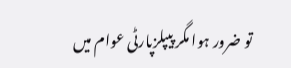تو ضرور ہوا مگر پیپلزپارٹی عوام میں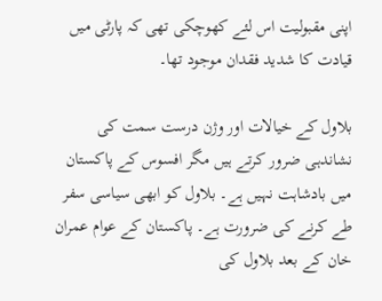اپنی مقبولیت اس لئے کھوچکی تھی کہ پارٹی میں قیادت کا شدید فقدان موجود تھا۔

بلاول کے خیالات اور وژن درست سمت کی نشاندہی ضرور کرتے ہیں مگر افسوس کے پاکستان میں بادشاہت نہیں ہے۔ بلاول کو ابھی سیاسی سفر طے کرنے کی ضرورت ہے۔ پاکستان کے عوام عمران خان کے بعد بلاول کی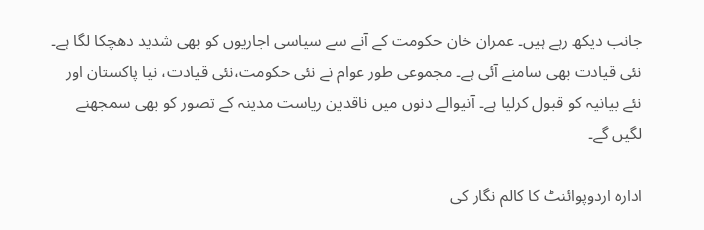جانب دیکھ رہے ہیں۔ عمران خان حکومت کے آنے سے سیاسی اجاریوں کو بھی شدید دھچکا لگا ہے۔ نئی قیادت بھی سامنے آئی ہے۔ مجموعی طور عوام نے نئی حکومت،نئی قیادت، نیا پاکستان اور نئے بیانیہ کو قبول کرلیا ہے۔ آنیوالے دنوں میں ناقدین ریاست مدینہ کے تصور کو بھی سمجھنے لگیں گے۔

ادارہ اردوپوائنٹ کا کالم نگار کی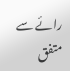رائے سے متفق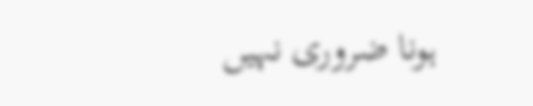ہونا ضروری نہیں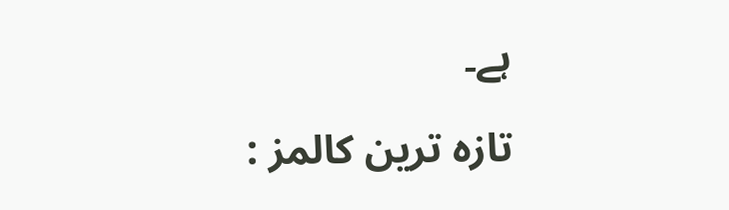ہے۔

تازہ ترین کالمز :